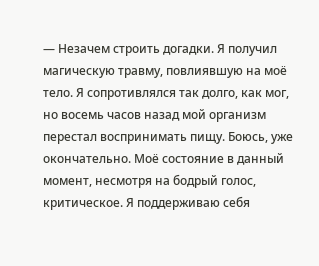— Незачем строить догадки. Я получил магическую травму, повлиявшую на моё тело. Я сопротивлялся так долго, как мог, но восемь часов назад мой организм перестал воспринимать пищу. Боюсь, уже окончательно. Моё состояние в данный момент, несмотря на бодрый голос, критическое. Я поддерживаю себя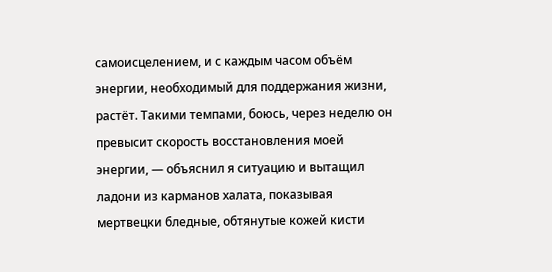самоисцелением, и с каждым часом объём энергии, необходимый для поддержания жизни, растёт. Такими темпами, боюсь, через неделю он превысит скорость восстановления моей энергии, — объяснил я ситуацию и вытащил ладони из карманов халата, показывая мертвецки бледные, обтянутые кожей кисти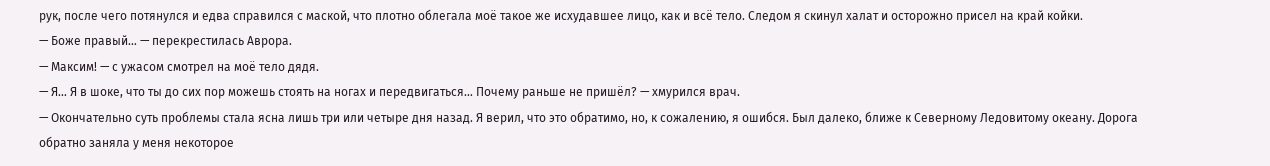рук, после чего потянулся и едва справился с маской, что плотно облегала моё такое же исхудавшее лицо, как и всё тело. Следом я скинул халат и осторожно присел на край койки.
— Боже правый… — перекрестилась Аврора.
— Максим! — с ужасом смотрел на моё тело дядя.
— Я… Я в шоке, что ты до сих пор можешь стоять на ногах и передвигаться… Почему раньше не пришёл? — хмурился врач.
— Окончательно суть проблемы стала ясна лишь три или четыре дня назад. Я верил, что это обратимо, но, к сожалению, я ошибся. Был далеко, ближе к Северному Ледовитому океану. Дорога обратно заняла у меня некоторое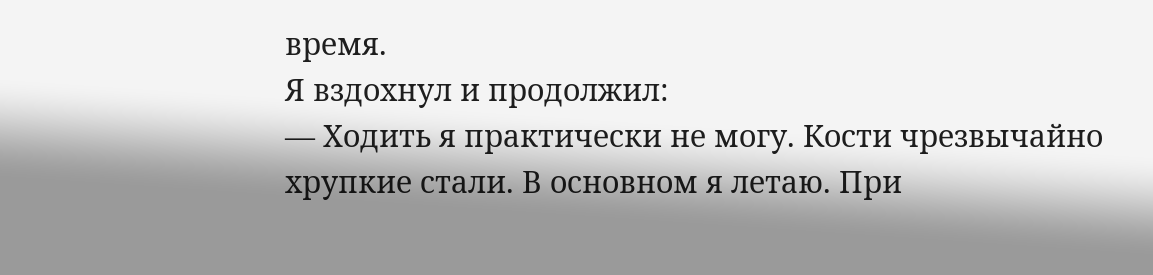время.
Я вздохнул и продолжил:
— Ходить я практически не могу. Кости чрезвычайно хрупкие стали. В основном я летаю. При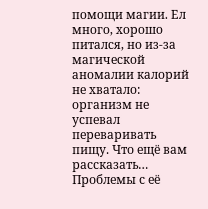помощи магии. Ел много, хорошо питался, но из-за магической аномалии калорий не хватало: организм не успевал переваривать пищу. Что ещё вам рассказать… Проблемы с её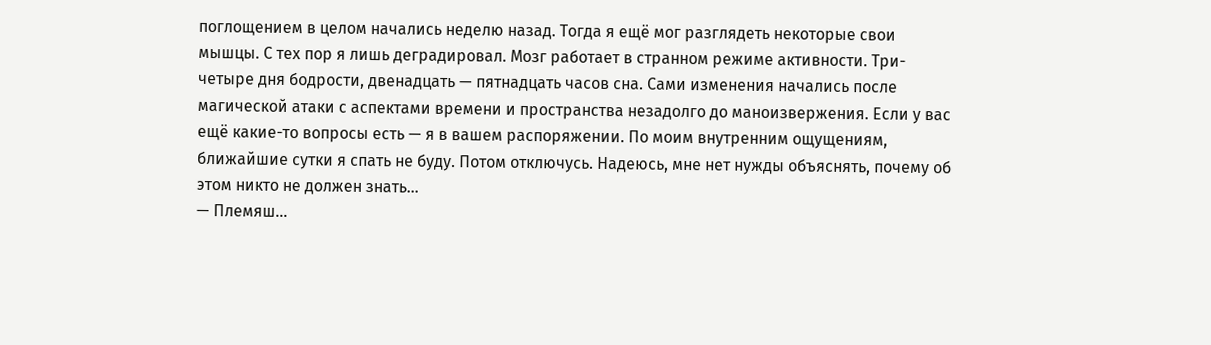поглощением в целом начались неделю назад. Тогда я ещё мог разглядеть некоторые свои мышцы. С тех пор я лишь деградировал. Мозг работает в странном режиме активности. Три-четыре дня бодрости, двенадцать — пятнадцать часов сна. Сами изменения начались после магической атаки с аспектами времени и пространства незадолго до маноизвержения. Если у вас ещё какие-то вопросы есть — я в вашем распоряжении. По моим внутренним ощущениям, ближайшие сутки я спать не буду. Потом отключусь. Надеюсь, мне нет нужды объяснять, почему об этом никто не должен знать…
— Племяш…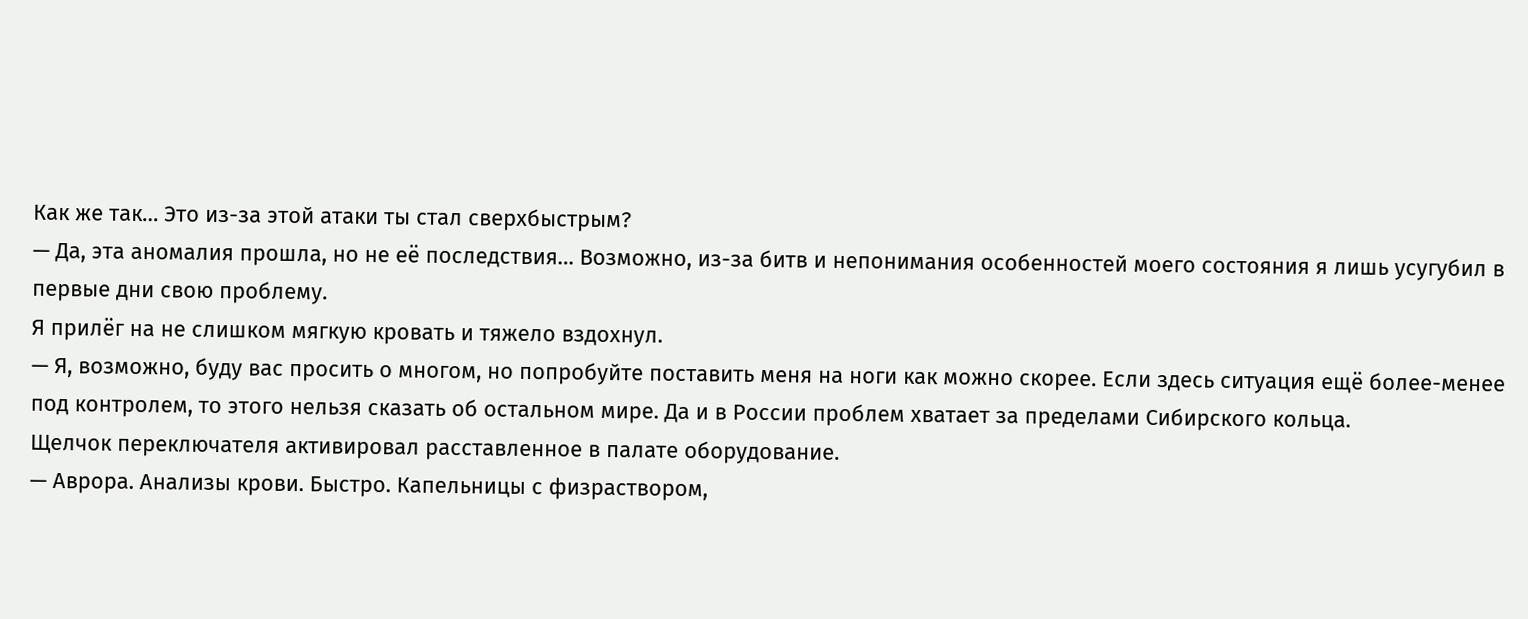Как же так… Это из-за этой атаки ты стал сверхбыстрым?
— Да, эта аномалия прошла, но не её последствия… Возможно, из-за битв и непонимания особенностей моего состояния я лишь усугубил в первые дни свою проблему.
Я прилёг на не слишком мягкую кровать и тяжело вздохнул.
— Я, возможно, буду вас просить о многом, но попробуйте поставить меня на ноги как можно скорее. Если здесь ситуация ещё более-менее под контролем, то этого нельзя сказать об остальном мире. Да и в России проблем хватает за пределами Сибирского кольца.
Щелчок переключателя активировал расставленное в палате оборудование.
— Аврора. Анализы крови. Быстро. Капельницы с физраствором,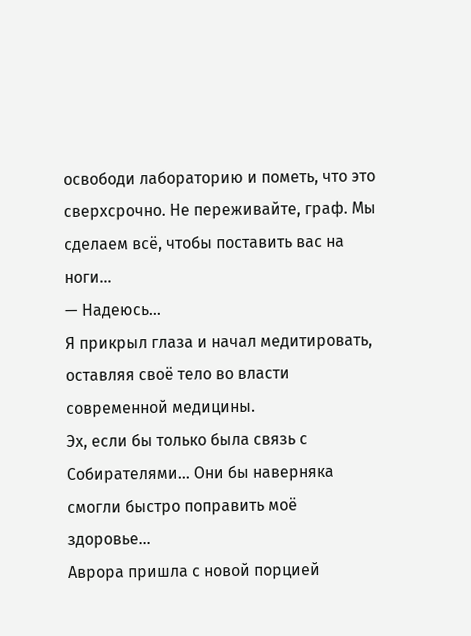освободи лабораторию и пометь, что это сверхсрочно. Не переживайте, граф. Мы сделаем всё, чтобы поставить вас на ноги…
— Надеюсь…
Я прикрыл глаза и начал медитировать, оставляя своё тело во власти современной медицины.
Эх, если бы только была связь с Собирателями… Они бы наверняка смогли быстро поправить моё здоровье…
Аврора пришла с новой порцией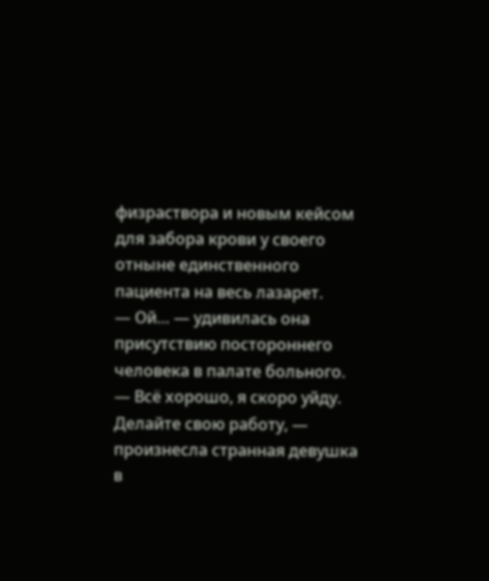физраствора и новым кейсом для забора крови у своего отныне единственного пациента на весь лазарет.
— Ой… — удивилась она присутствию постороннего человека в палате больного.
— Всё хорошо, я скоро уйду. Делайте свою работу, — произнесла странная девушка в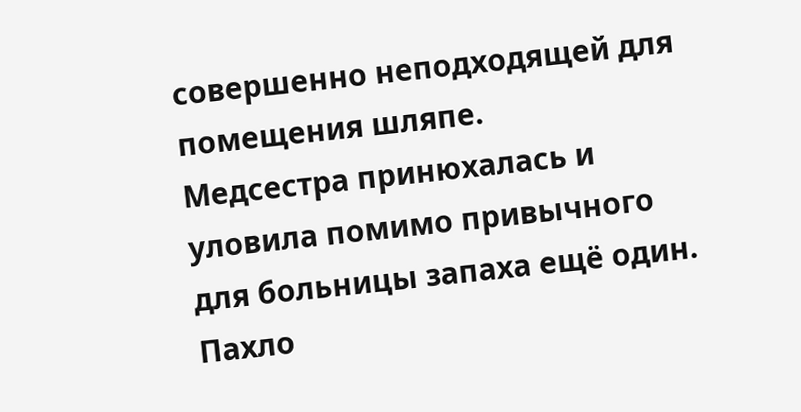совершенно неподходящей для помещения шляпе.
Медсестра принюхалась и уловила помимо привычного для больницы запаха ещё один. Пахло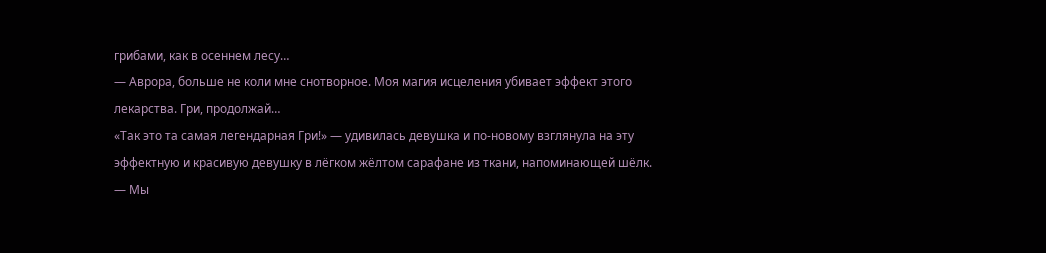грибами, как в осеннем лесу…
— Аврора, больше не коли мне снотворное. Моя магия исцеления убивает эффект этого лекарства. Гри, продолжай…
«Так это та самая легендарная Гри!» — удивилась девушка и по-новому взглянула на эту эффектную и красивую девушку в лёгком жёлтом сарафане из ткани, напоминающей шёлк.
— Мы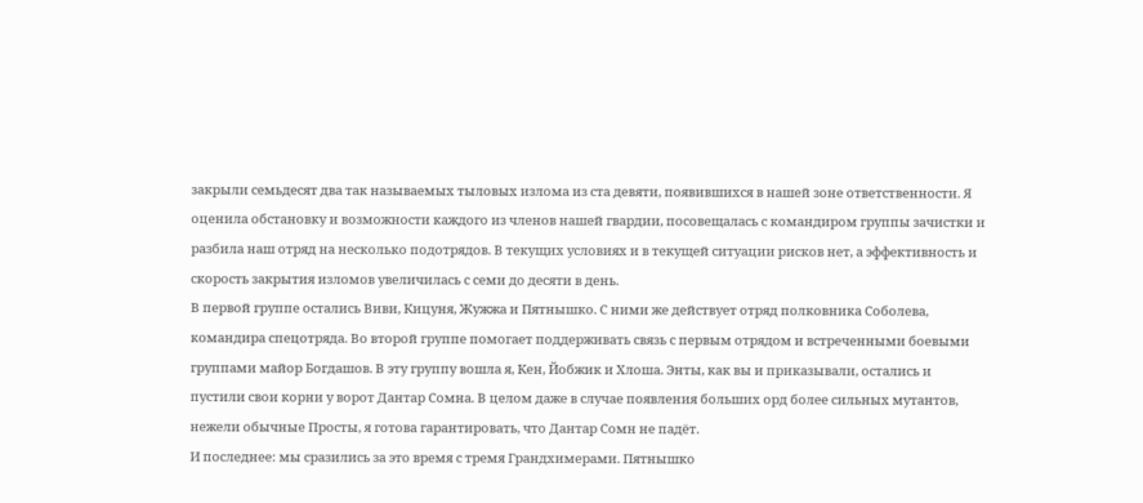закрыли семьдесят два так называемых тыловых излома из ста девяти, появившихся в нашей зоне ответственности. Я оценила обстановку и возможности каждого из членов нашей гвардии, посовещалась с командиром группы зачистки и разбила наш отряд на несколько подотрядов. В текущих условиях и в текущей ситуации рисков нет, а эффективность и скорость закрытия изломов увеличилась с семи до десяти в день.
В первой группе остались Виви, Кицуня, Жужжа и Пятнышко. С ними же действует отряд полковника Соболева, командира спецотряда. Во второй группе помогает поддерживать связь с первым отрядом и встреченными боевыми группами майор Богдашов. В эту группу вошла я, Кен, Йобжик и Хлоша. Энты, как вы и приказывали, остались и пустили свои корни у ворот Дантар Сомна. В целом даже в случае появления больших орд более сильных мутантов, нежели обычные Просты, я готова гарантировать, что Дантар Сомн не падёт.
И последнее: мы сразились за это время с тремя Грандхимерами. Пятнышко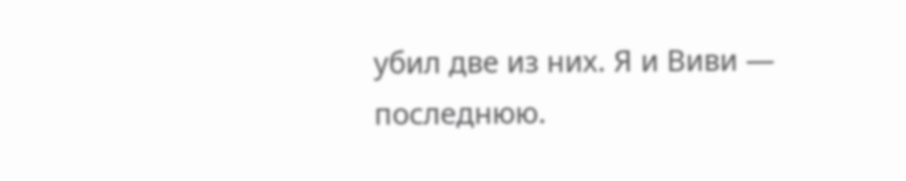убил две из них. Я и Виви — последнюю.